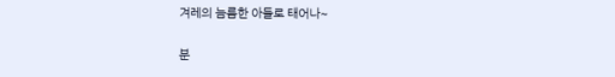겨레의 늠름한 아들로 태어나~

분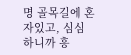명 골목길에 혼자있고, 심심하니까 흥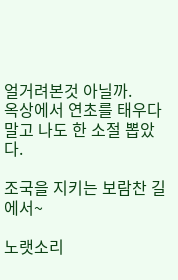얼거려본것 아닐까.
옥상에서 연초를 태우다 말고 나도 한 소절 뽑았다.

조국을 지키는 보람찬 길에서~

노랫소리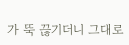가 뚝 끊기더니 그대로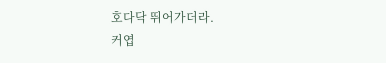호다닥 뛰어가더라.
커엽